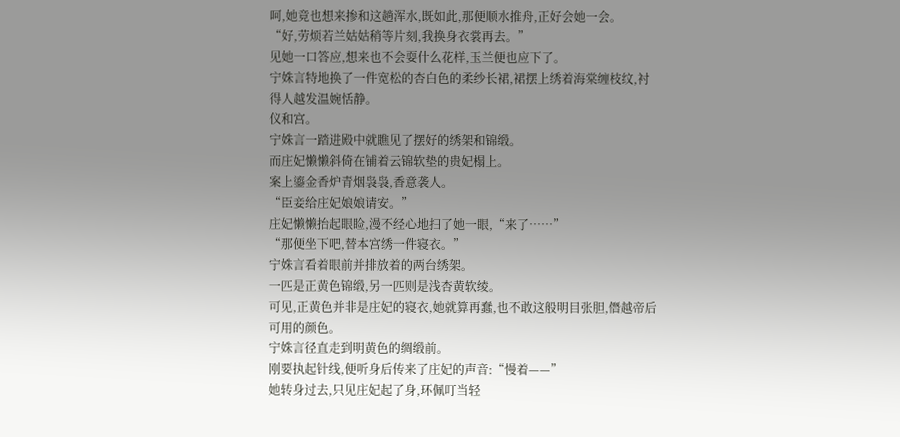呵,她竟也想来掺和这趟浑水,既如此,那便顺水推舟,正好会她一会。
“好,劳烦若兰姑姑稍等片刻,我换身衣裳再去。”
见她一口答应,想来也不会耍什么花样,玉兰便也应下了。
宁姝言特地换了一件宽松的杏白色的柔纱长裙,裙摆上绣着海棠缠枝纹,衬得人越发温婉恬静。
仪和宫。
宁姝言一踏进殿中就瞧见了摆好的绣架和锦缎。
而庄妃懒懒斜倚在铺着云锦软垫的贵妃榻上。
案上鎏金香炉青烟袅袅,香意袭人。
“臣妾给庄妃娘娘请安。”
庄妃懒懒抬起眼睑,漫不经心地扫了她一眼,“来了……”
“那便坐下吧,替本宫绣一件寝衣。”
宁姝言看着眼前并排放着的两台绣架。
一匹是正黄色锦缎,另一匹则是浅杏黄软绫。
可见,正黄色并非是庄妃的寝衣,她就算再蠢,也不敢这般明目张胆,僭越帝后可用的颜色。
宁姝言径直走到明黄色的绸缎前。
刚要执起针线,便听身后传来了庄妃的声音:“慢着——”
她转身过去,只见庄妃起了身,环佩叮当轻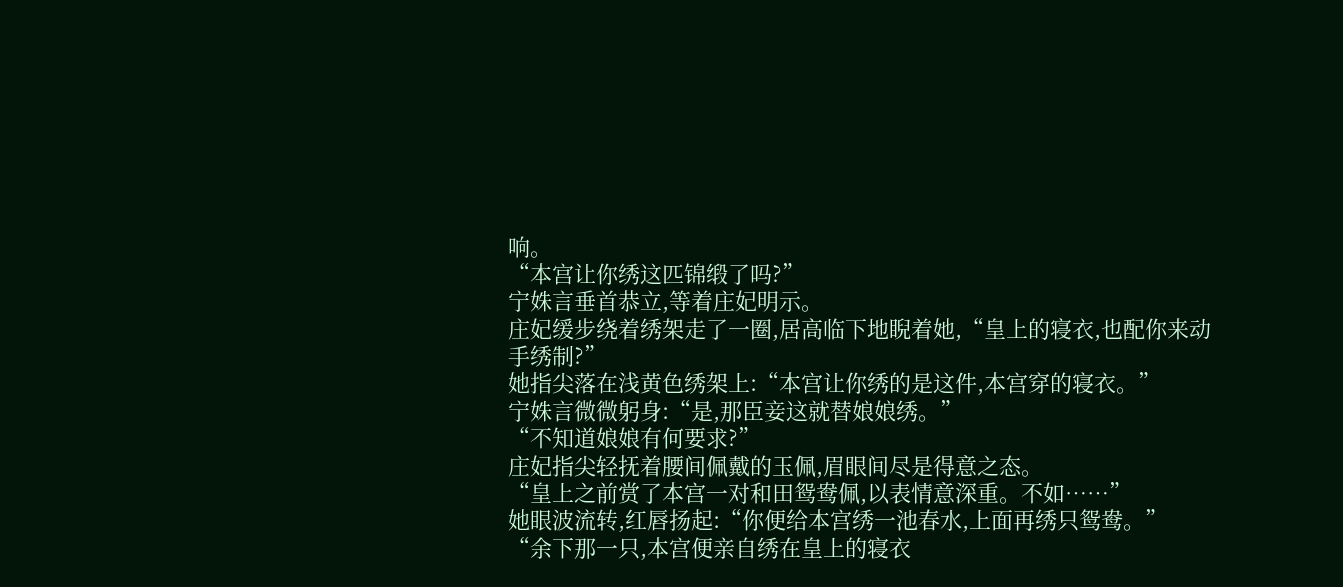响。
“本宫让你绣这匹锦缎了吗?”
宁姝言垂首恭立,等着庄妃明示。
庄妃缓步绕着绣架走了一圈,居高临下地睨着她,“皇上的寝衣,也配你来动手绣制?”
她指尖落在浅黄色绣架上:“本宫让你绣的是这件,本宫穿的寝衣。”
宁姝言微微躬身:“是,那臣妾这就替娘娘绣。”
“不知道娘娘有何要求?”
庄妃指尖轻抚着腰间佩戴的玉佩,眉眼间尽是得意之态。
“皇上之前赏了本宫一对和田鸳鸯佩,以表情意深重。不如……”
她眼波流转,红唇扬起:“你便给本宫绣一池春水,上面再绣只鸳鸯。”
“余下那一只,本宫便亲自绣在皇上的寝衣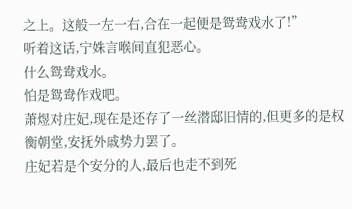之上。这般一左一右,合在一起便是鸳鸯戏水了!”
听着这话,宁姝言喉间直犯恶心。
什么鸳鸯戏水。
怕是鸳鸯作戏吧。
萧煜对庄妃,现在是还存了一丝潜邸旧情的,但更多的是权衡朝堂,安抚外戚势力罢了。
庄妃若是个安分的人,最后也走不到死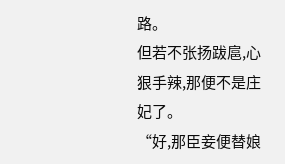路。
但若不张扬跋扈,心狠手辣,那便不是庄妃了。
“好,那臣妾便替娘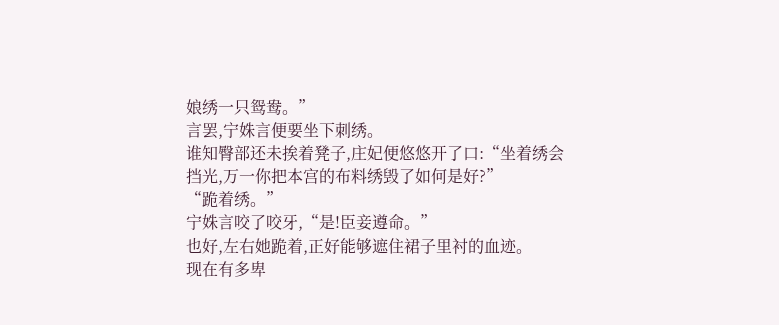娘绣一只鸳鸯。”
言罢,宁姝言便要坐下刺绣。
谁知臀部还未挨着凳子,庄妃便悠悠开了口:“坐着绣会挡光,万一你把本宫的布料绣毁了如何是好?”
“跪着绣。”
宁姝言咬了咬牙,“是!臣妾遵命。”
也好,左右她跪着,正好能够遮住裙子里衬的血迹。
现在有多卑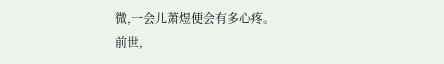微,一会儿萧煜便会有多心疼。
前世,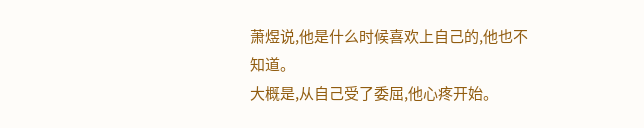萧煜说,他是什么时候喜欢上自己的,他也不知道。
大概是,从自己受了委屈,他心疼开始。